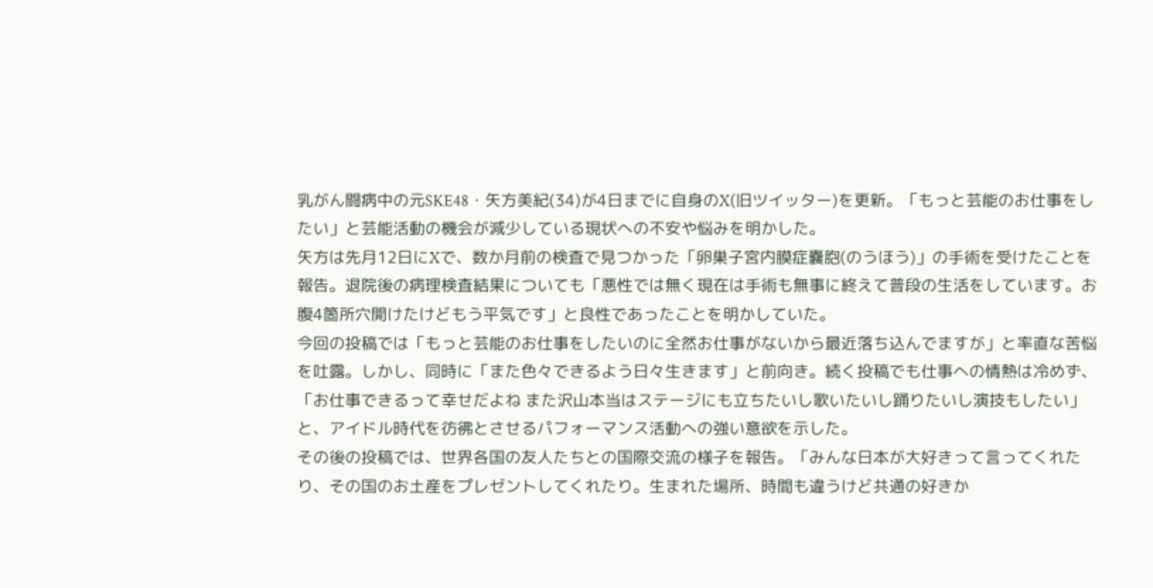乳がん闘病中の元SKE48・矢方美紀(34)が4日までに自身のX(旧ツイッター)を更新。「もっと芸能のお仕事をしたい」と芸能活動の機会が減少している現状への不安や悩みを明かした。
矢方は先月12日にXで、数か月前の検査で見つかった「卵巣子宮内膜症嚢胞(のうほう)」の手術を受けたことを報告。退院後の病理検査結果についても「悪性では無く現在は手術も無事に終えて普段の生活をしています。お腹4箇所穴開けたけどもう平気です」と良性であったことを明かしていた。
今回の投稿では「もっと芸能のお仕事をしたいのに全然お仕事がないから最近落ち込んでますが」と率直な苦悩を吐露。しかし、同時に「また色々できるよう日々生きます」と前向き。続く投稿でも仕事への情熱は冷めず、「お仕事できるって幸せだよね また沢山本当はステージにも立ちたいし歌いたいし踊りたいし演技もしたい」と、アイドル時代を彷彿とさせるパフォーマンス活動への強い意欲を示した。
その後の投稿では、世界各国の友人たちとの国際交流の様子を報告。「みんな日本が大好きって言ってくれたり、その国のお土産をプレゼントしてくれたり。生まれた場所、時間も違うけど共通の好きか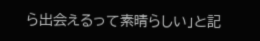ら出会えるって素晴らしい」と記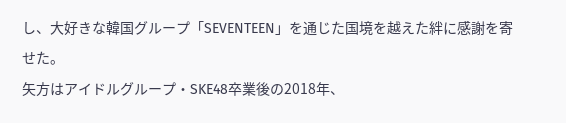し、大好きな韓国グループ「SEVENTEEN」を通じた国境を越えた絆に感謝を寄せた。
矢方はアイドルグループ・SKE48卒業後の2018年、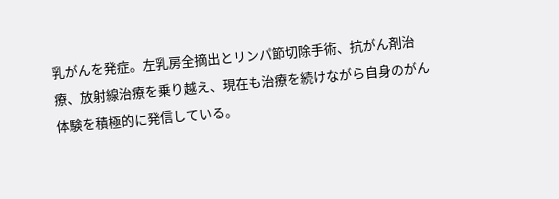乳がんを発症。左乳房全摘出とリンパ節切除手術、抗がん剤治療、放射線治療を乗り越え、現在も治療を続けながら自身のがん体験を積極的に発信している。